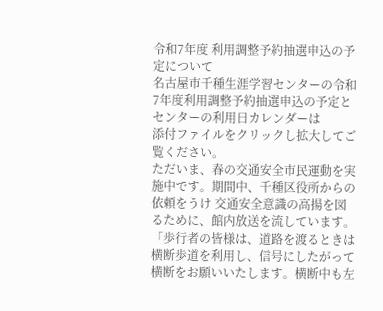令和7年度 利用調整予約抽選申込の予定について
名古屋市千種生涯学習センターの令和7年度利用調整予約抽選申込の予定とセンターの利用日カレンダーは
添付ファイルをクリックし拡大してご覧ください。
ただいま、春の交通安全市民運動を実施中です。期間中、千種区役所からの依頼をうけ 交通安全意識の高揚を図るために、館内放送を流しています。
「歩行者の皆様は、道路を渡るときは横断歩道を利用し、信号にしたがって横断をお願いいたします。横断中も左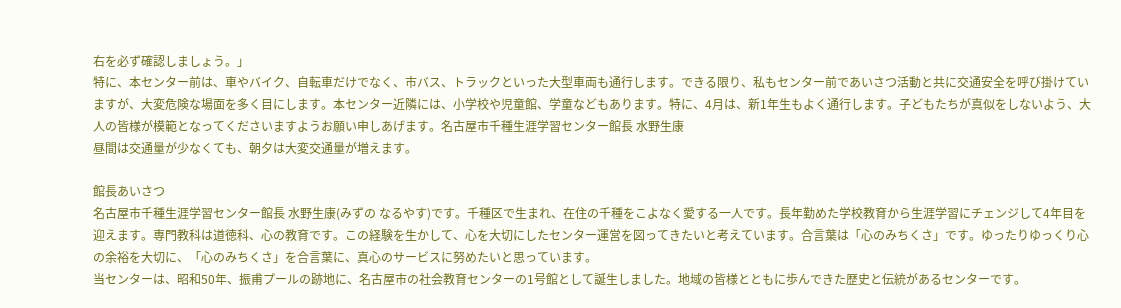右を必ず確認しましょう。」
特に、本センター前は、車やバイク、自転車だけでなく、市バス、トラックといった大型車両も通行します。できる限り、私もセンター前であいさつ活動と共に交通安全を呼び掛けていますが、大変危険な場面を多く目にします。本センター近隣には、小学校や児童館、学童などもあります。特に、4月は、新1年生もよく通行します。子どもたちが真似をしないよう、大人の皆様が模範となってくださいますようお願い申しあげます。名古屋市千種生涯学習センター館長 水野生康
昼間は交通量が少なくても、朝夕は大変交通量が増えます。

館長あいさつ
名古屋市千種生涯学習センター館長 水野生康(みずの なるやす)です。千種区で生まれ、在住の千種をこよなく愛する一人です。長年勤めた学校教育から生涯学習にチェンジして4年目を迎えます。専門教科は道徳科、心の教育です。この経験を生かして、心を大切にしたセンター運営を図ってきたいと考えています。合言葉は「心のみちくさ」です。ゆったりゆっくり心の余裕を大切に、「心のみちくさ」を合言葉に、真心のサービスに努めたいと思っています。
当センターは、昭和50年、振甫プールの跡地に、名古屋市の社会教育センターの1号館として誕生しました。地域の皆様とともに歩んできた歴史と伝統があるセンターです。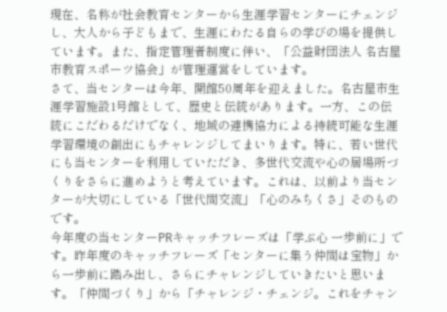現在、名称が社会教育センターから生涯学習センターにチェンジし、大人から子どもまで、生涯にわたる自らの学びの場を提供しています。また、指定管理者制度に伴い、「公益財団法人 名古屋市教育スポーツ協会」が管理運営をしています。
さて、当センターは今年、開館50周年を迎えました。名古屋市生涯学習施設1号館として、歴史と伝統があります。一方、この伝統にこだわるだけでなく、地域の連携協力による持続可能な生涯学習環境の創出にもチャレンジしてまいります。特に、若い世代にも当センターを利用していただき、多世代交流や心の居場所づくりをさらに進めようと考えています。これは、以前より当センターが大切にしている「世代間交流」「心のみちくさ」そのものです。
今年度の当センターPRキャッチフレーズは「学ぶ心 一歩前に」です。昨年度のキャッチフレーズ「センターに集う仲間は宝物」から一歩前に踏み出し、さらにチャレンジしていきたいと思います。「仲間づくり」から「チャレンジ・チェンジ。これをチャン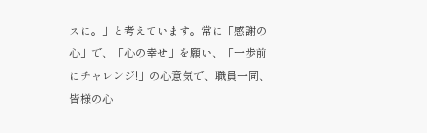スに。」と考えています。常に「感謝の心」で、「心の幸せ」を願い、「一歩前にチャレンジ!」の心意気で、職員一同、皆様の心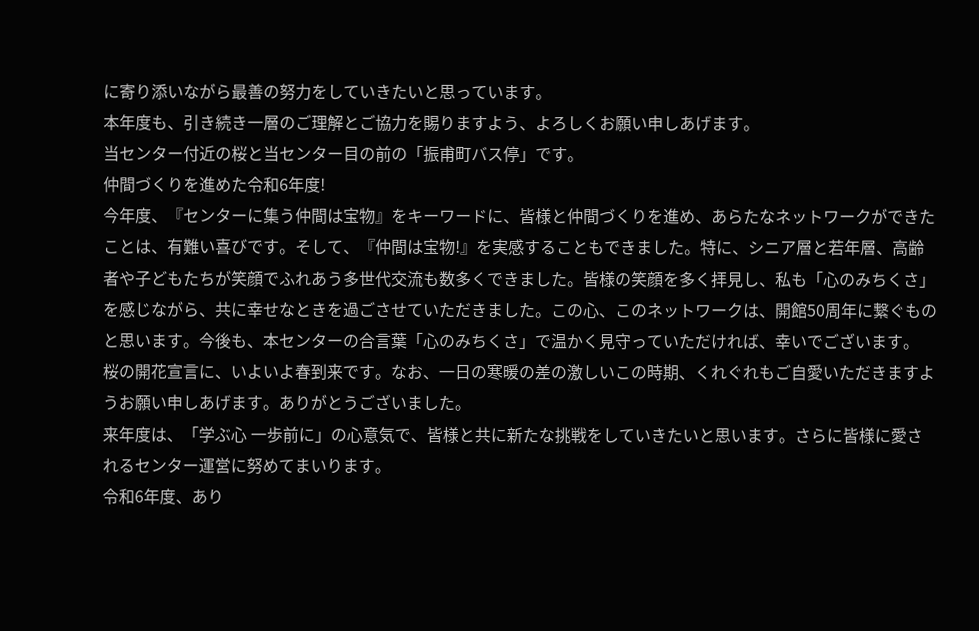に寄り添いながら最善の努力をしていきたいと思っています。
本年度も、引き続き一層のご理解とご協力を賜りますよう、よろしくお願い申しあげます。
当センター付近の桜と当センター目の前の「振甫町バス停」です。
仲間づくりを進めた令和6年度!
今年度、『センターに集う仲間は宝物』をキーワードに、皆様と仲間づくりを進め、あらたなネットワークができたことは、有難い喜びです。そして、『仲間は宝物!』を実感することもできました。特に、シニア層と若年層、高齢者や子どもたちが笑顔でふれあう多世代交流も数多くできました。皆様の笑顔を多く拝見し、私も「心のみちくさ」を感じながら、共に幸せなときを過ごさせていただきました。この心、このネットワークは、開館50周年に繋ぐものと思います。今後も、本センターの合言葉「心のみちくさ」で温かく見守っていただければ、幸いでございます。
桜の開花宣言に、いよいよ春到来です。なお、一日の寒暖の差の激しいこの時期、くれぐれもご自愛いただきますようお願い申しあげます。ありがとうございました。
来年度は、「学ぶ心 一歩前に」の心意気で、皆様と共に新たな挑戦をしていきたいと思います。さらに皆様に愛されるセンター運営に努めてまいります。
令和6年度、あり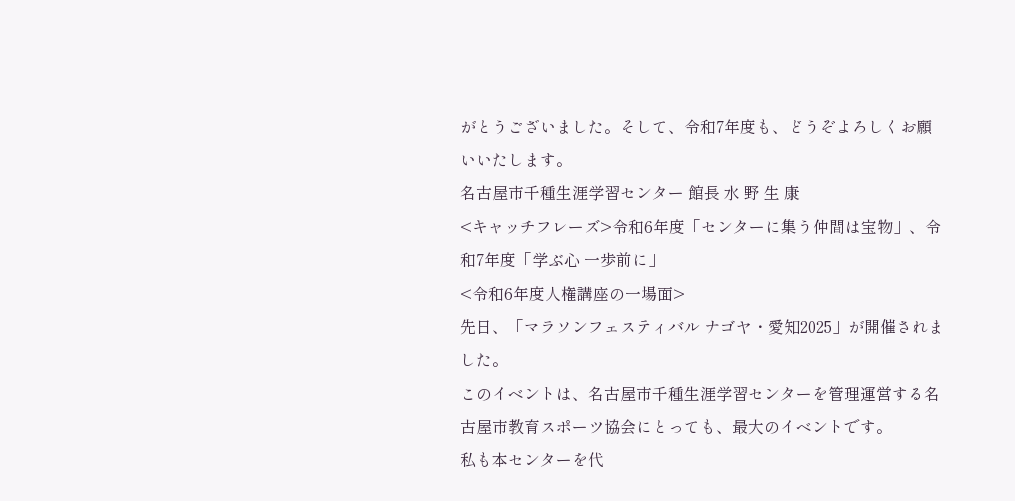がとうございました。そして、令和7年度も、どうぞよろしくお願いいたします。
名古屋市千種生涯学習センター 館長 水 野 生 康
<キャッチフレーズ>令和6年度「センターに集う仲間は宝物」、令和7年度「学ぶ心 一歩前に」
<令和6年度人権講座の一場面>
先日、「マラソンフェスティバル ナゴヤ・愛知2025」が開催されました。
このイベントは、名古屋市千種生涯学習センターを管理運営する名古屋市教育スポーツ協会にとっても、最大のイベントです。
私も本センターを代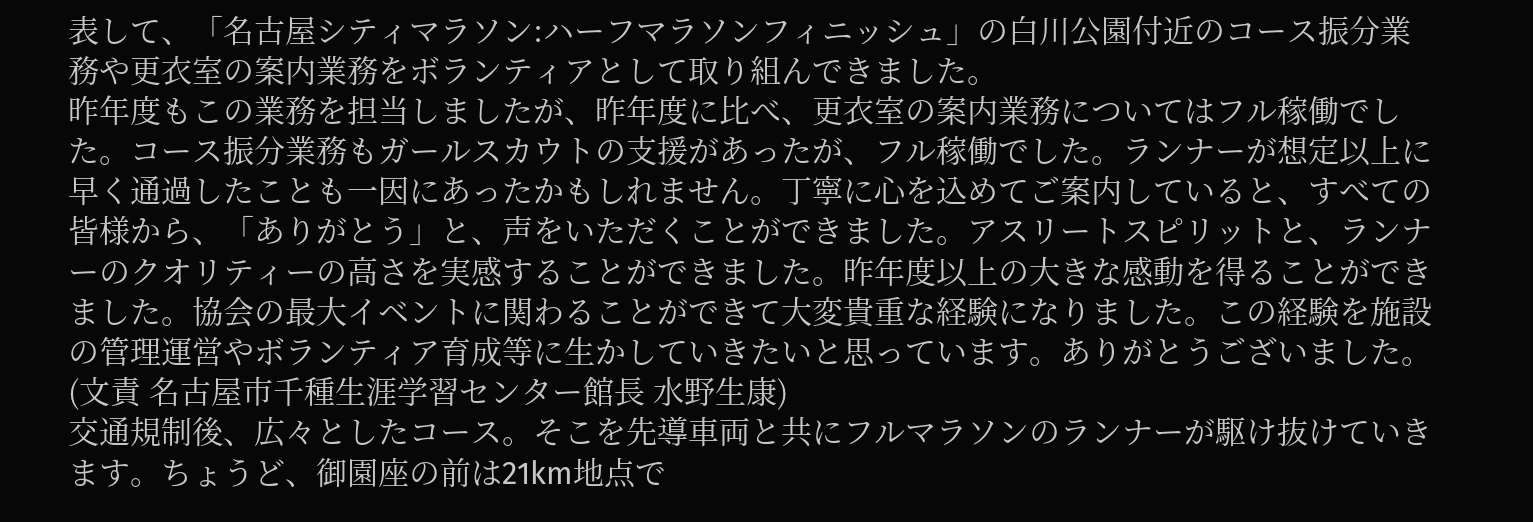表して、「名古屋シティマラソン:ハーフマラソンフィニッシュ」の白川公園付近のコース振分業務や更衣室の案内業務をボランティアとして取り組んできました。
昨年度もこの業務を担当しましたが、昨年度に比べ、更衣室の案内業務についてはフル稼働でした。コース振分業務もガールスカウトの支援があったが、フル稼働でした。ランナーが想定以上に早く通過したことも一因にあったかもしれません。丁寧に心を込めてご案内していると、すべての皆様から、「ありがとう」と、声をいただくことができました。アスリートスピリットと、ランナーのクオリティーの高さを実感することができました。昨年度以上の大きな感動を得ることができました。協会の最大イベントに関わることができて大変貴重な経験になりました。この経験を施設の管理運営やボランティア育成等に生かしていきたいと思っています。ありがとうございました。(文責 名古屋市千種生涯学習センター館長 水野生康)
交通規制後、広々としたコース。そこを先導車両と共にフルマラソンのランナーが駆け抜けていきます。ちょうど、御園座の前は21km地点で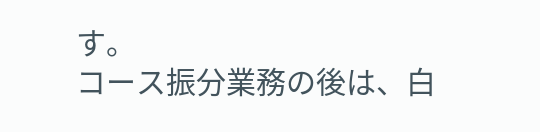す。
コース振分業務の後は、白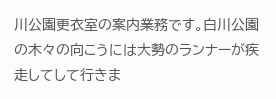川公園更衣室の案内業務です。白川公園の木々の向こうには大勢のランナーが疾走してして行きま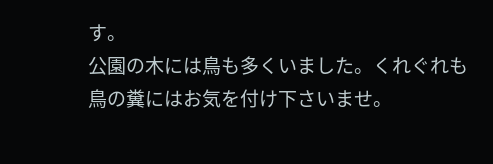す。
公園の木には鳥も多くいました。くれぐれも鳥の糞にはお気を付け下さいませ。